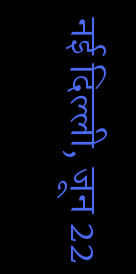नई दिल्ली, जून 22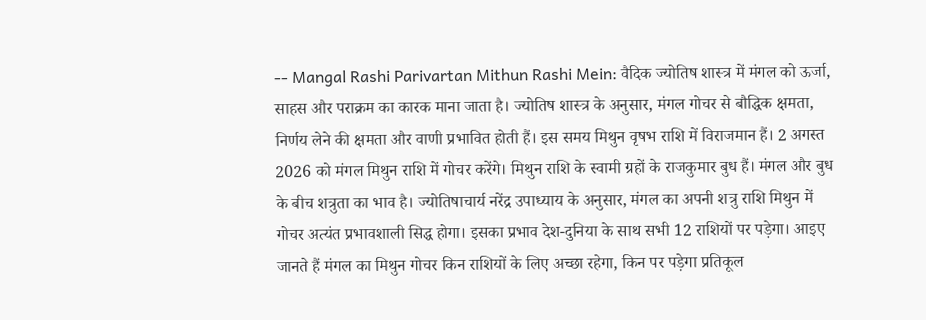-- Mangal Rashi Parivartan Mithun Rashi Mein: वैदिक ज्योतिष शास्त्र में मंगल को ऊर्जा, साहस और पराक्रम का कारक माना जाता है। ज्योतिष शास्त्र के अनुसार, मंगल गोचर से बौद्धिक क्षमता, निर्णय लेने की क्षमता और वाणी प्रभावित होती हैं। इस समय मिथुन वृषभ राशि में विराजमान हैं। 2 अगस्त 2026 को मंगल मिथुन राशि में गोचर करेंगे। मिथुन राशि के स्वामी ग्रहों के राजकुमार बुध हैं। मंगल और बुध के बीच शत्रुता का भाव है। ज्योतिषाचार्य नरेंद्र उपाध्याय के अनुसार, मंगल का अपनी शत्रु राशि मिथुन में गोचर अत्यंत प्रभावशाली सिद्ध होगा। इसका प्रभाव देश-दुनिया के साथ सभी 12 राशियों पर पड़ेगा। आइए जानते हैं मंगल का मिथुन गोचर किन राशियों के लिए अच्छा रहेगा, किन पर पड़ेगा प्रतिकूल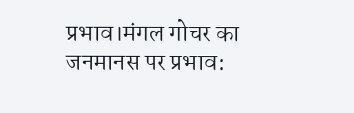प्रभाव।मंगल गोचर का जनमानस पर प्रभाव: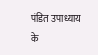पंडित उपाध्याय के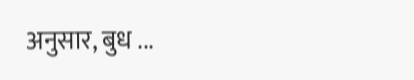अनुसार, बुध ...